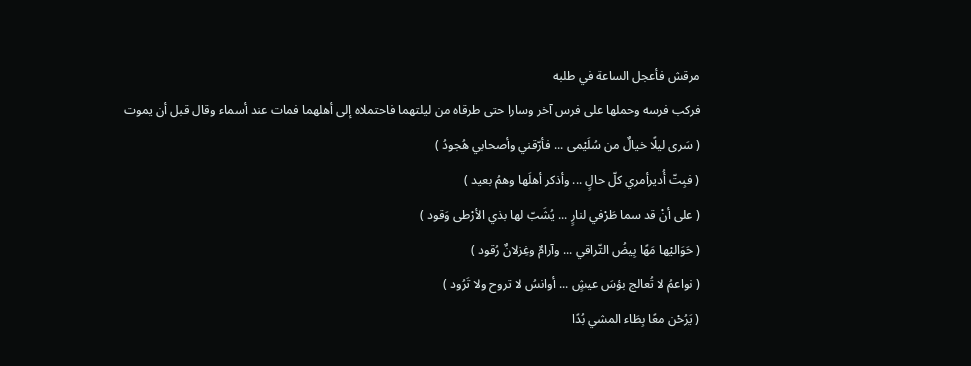مرقش فأعجل الساعة في طلبه
فركب فرسه وحملها على فرس آخر وسارا حتى طرقاه من ليلتهما فاحتملاه إلى أهلهما فمات عند أسماء وقال قبل أن يموت
( سَرى ليلًا خيالٌ من سُلَيْمى ... فأرّقني وأصحابي هُجودُ )
( فبِتّ أُديرأمري كلّ حالٍ ... وأذكر أهلَها وهمُ بعيد )
( على أنْ قد سما طَرْفي لنارٍ ... يُشَبّ لها بذي الأرْطى وَقود )
( حَوَاليْها مَهًا بِيضُ التّراقي ... وآرامٌ وغِزلانٌ رُقود )
( نواعمُ لا تُعالج بؤسَ عيشٍ ... أوانسُ لا تروح ولا تَرُود )
( يَرُحْن معًا بِطَاء المشي بُدًا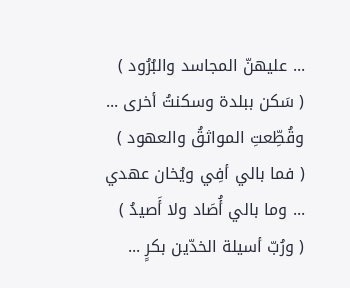... عليهنّ المجاسد والبُرُود )
( سَكن ببلدة وسكنتُ أخرى ... وقُطِّعتِ المواثقُ والعهود )
( فما بالي أفِي ويُخان عهدي ... وما بالي أُصَاد ولا أَصيدُ )
( ورُبّ أسيلة الخدّين بكرٍ ...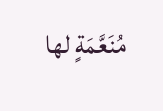مُنَعَّمَةٍ لها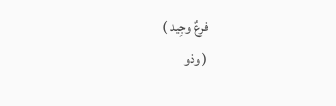فرعٌ وجِيد )
( وذو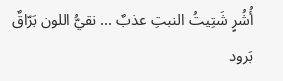أُشُرٍ شَتِيتُ النبتِ عذبٌ ... نقيُّ اللون بَرّاقٌ بَرود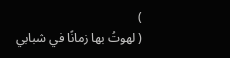)
( لهوتُ بها زمانًا في شبابي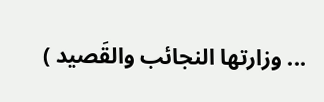... وزارتها النجائب والقَصيد )